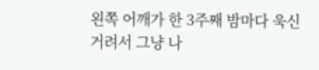왼쪽 어깨가 한 3주째 밤마다 욱신거려서 그냥 나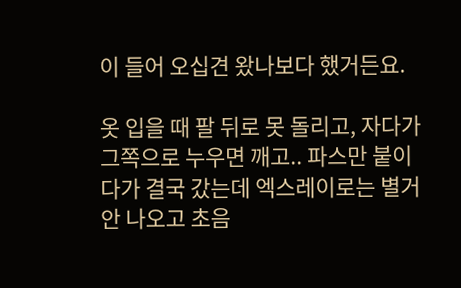이 들어 오십견 왔나보다 했거든요.

옷 입을 때 팔 뒤로 못 돌리고, 자다가 그쪽으로 누우면 깨고.. 파스만 붙이다가 결국 갔는데 엑스레이로는 별거 안 나오고 초음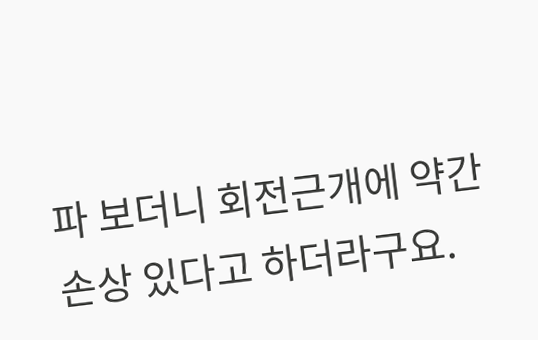파 보더니 회전근개에 약간 손상 있다고 하더라구요.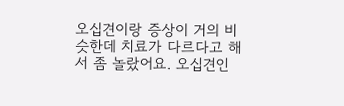오십견이랑 증상이 거의 비슷한데 치료가 다르다고 해서 좀 놀랐어요. 오십견인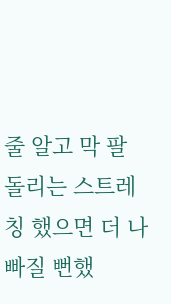줄 알고 막 팔 돌리는 스트레칭 했으면 더 나빠질 뻔했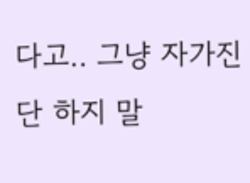다고.. 그냥 자가진단 하지 말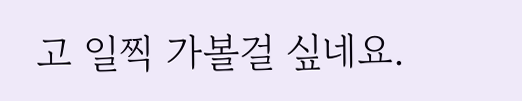고 일찍 가볼걸 싶네요.